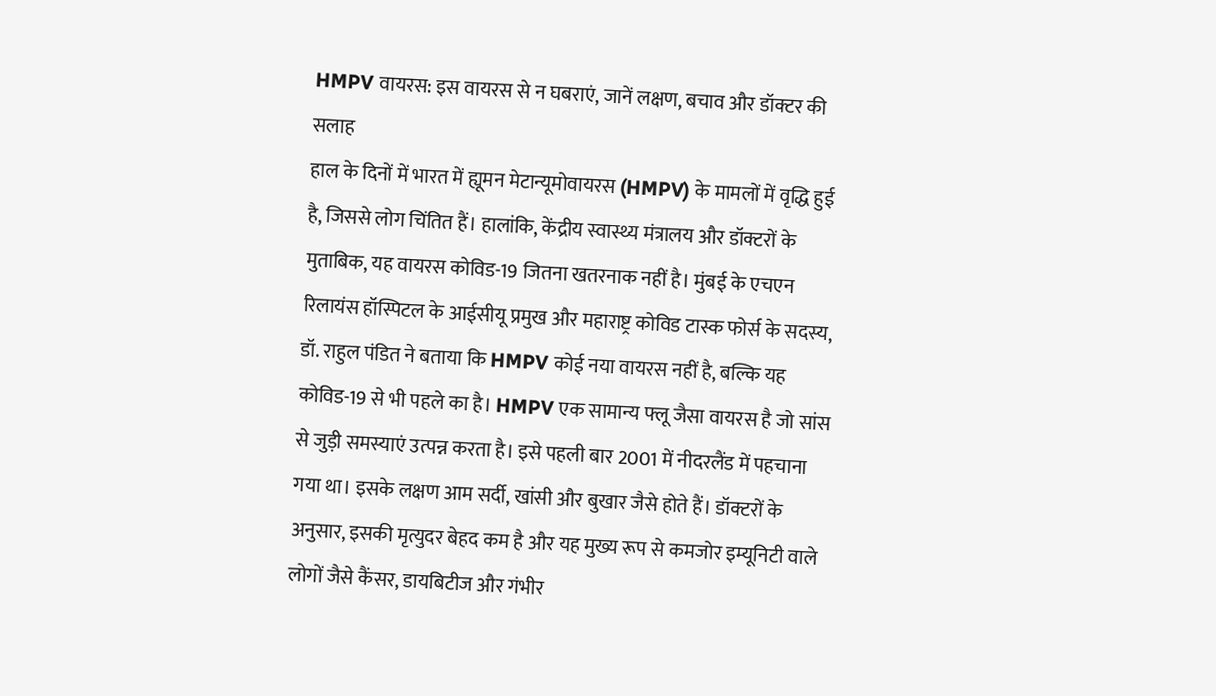HMPV वायरस: इस वायरस से न घबराएं, जानें लक्षण, बचाव और डॉक्टर की सलाह
हाल के दिनों में भारत में ह्यूमन मेटान्यूमोवायरस (HMPV) के मामलों में वृद्धि हुई है, जिससे लोग चिंतित हैं। हालांकि, केंद्रीय स्वास्थ्य मंत्रालय और डॉक्टरों के मुताबिक, यह वायरस कोविड-19 जितना खतरनाक नहीं है। मुंबई के एचएन रिलायंस हॉस्पिटल के आईसीयू प्रमुख और महाराष्ट्र कोविड टास्क फोर्स के सदस्य, डॉ. राहुल पंडित ने बताया कि HMPV कोई नया वायरस नहीं है, बल्कि यह कोविड-19 से भी पहले का है। HMPV एक सामान्य फ्लू जैसा वायरस है जो सांस से जुड़ी समस्याएं उत्पन्न करता है। इसे पहली बार 2001 में नीदरलैंड में पहचाना गया था। इसके लक्षण आम सर्दी, खांसी और बुखार जैसे होते हैं। डॉक्टरों के अनुसार, इसकी मृत्युदर बेहद कम है और यह मुख्य रूप से कमजोर इम्यूनिटी वाले लोगों जैसे कैंसर, डायबिटीज और गंभीर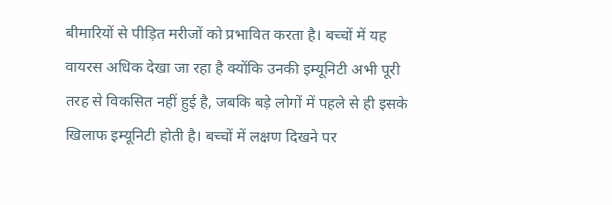बीमारियों से पीड़ित मरीजों को प्रभावित करता है। बच्चों में यह वायरस अधिक देखा जा रहा है क्योंकि उनकी इम्यूनिटी अभी पूरी तरह से विकसित नहीं हुई है, जबकि बड़े लोगों में पहले से ही इसके खिलाफ इम्यूनिटी होती है। बच्चों में लक्षण दिखने पर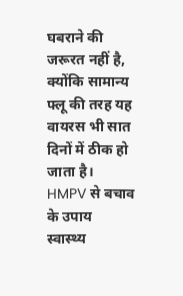घबराने की जरूरत नहीं है, क्योंकि सामान्य फ्लू की तरह यह वायरस भी सात दिनों में ठीक हो जाता है।
HMPV से बचाव के उपाय
स्वास्थ्य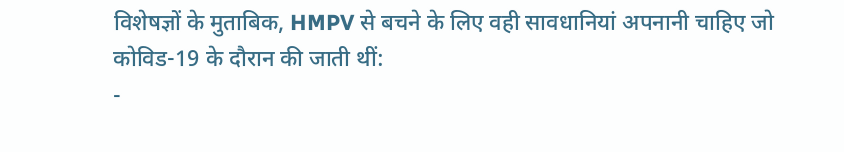विशेषज्ञों के मुताबिक, HMPV से बचने के लिए वही सावधानियां अपनानी चाहिए जो कोविड-19 के दौरान की जाती थीं:
-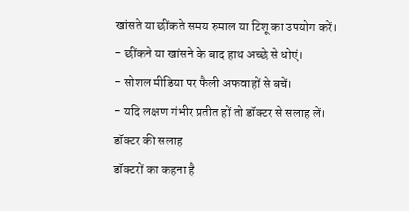खांसते या छींकते समय रुमाल या टिशू का उपयोग करें।
- छींकने या खांसने के बाद हाथ अच्छे से धोएं।
- सोशल मीडिया पर फैली अफवाहों से बचें।
- यदि लक्षण गंभीर प्रतीत हों तो डॉक्टर से सलाह लें।
डॉक्टर की सलाह
डॉक्टरों का कहना है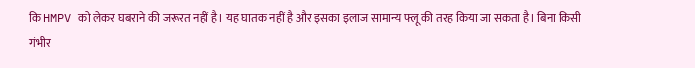कि HMPV को लेकर घबराने की जरूरत नहीं है। यह घातक नहीं है और इसका इलाज सामान्य फ्लू की तरह किया जा सकता है। बिना किसी गंभीर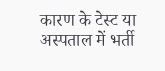कारण के टेस्ट या अस्पताल में भर्ती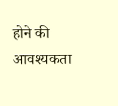होने की आवश्यकता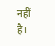नहीं है।